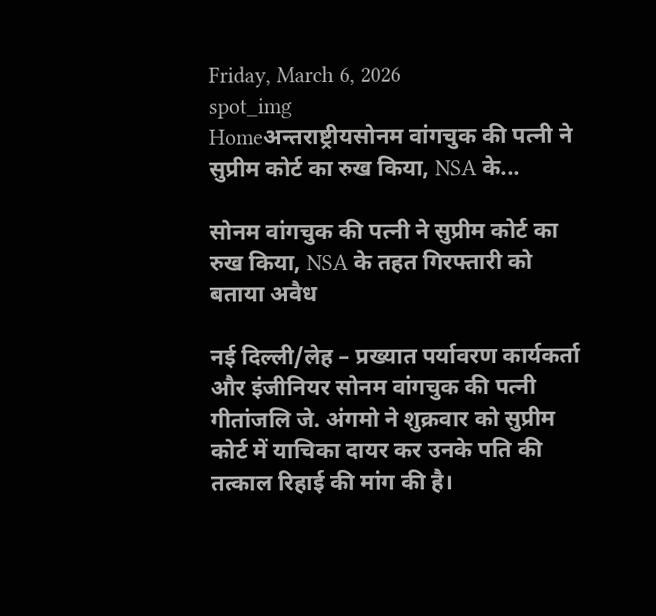Friday, March 6, 2026
spot_img
Homeअन्तराष्ट्रीयसोनम वांगचुक की पत्नी ने सुप्रीम कोर्ट का रुख किया, NSA के...

सोनम वांगचुक की पत्नी ने सुप्रीम कोर्ट का रुख किया, NSA के तहत गिरफ्तारी को बताया अवैध

नई दिल्ली/लेह – प्रख्यात पर्यावरण कार्यकर्ता और इंजीनियर सोनम वांगचुक की पत्नी गीतांजलि जे. अंगमो ने शुक्रवार को सुप्रीम कोर्ट में याचिका दायर कर उनके पति की तत्काल रिहाई की मांग की है।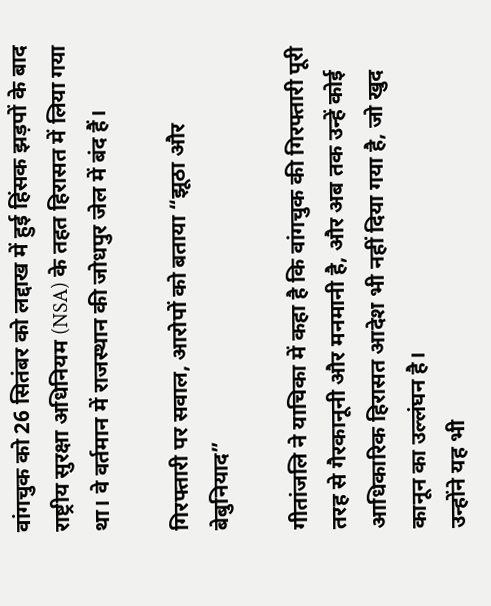वांगचुक को 26 सितंबर को लद्दाख में हुई हिंसक झड़पों के बाद राष्ट्रीय सुरक्षा अधिनियम (NSA) के तहत हिरासत में लिया गया था। वे वर्तमान में राजस्थान की जोधपुर जेल में बंद हैं।

गिरफ्तारी पर सवाल, आरोपों को बताया “झूठा और बेबुनियाद”

गीतांजलि ने याचिका में कहा है कि वांगचुक की गिरफ्तारी पूरी तरह से गैरकानूनी और मनमानी है, और अब तक उन्हें कोई आधिकारिक हिरासत आदेश भी नहीं दिया गया है, जो खुद कानून का उल्लंघन है।
उन्होंने यह भी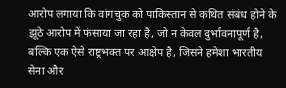आरोप लगाया कि वांगचुक को पाकिस्तान से कथित संबंध होने के झूठे आरोप में फंसाया जा रहा है, जो न केवल दुर्भावनापूर्ण है, बल्कि एक ऐसे राष्ट्रभक्त पर आक्षेप है, जिसने हमेशा भारतीय सेना और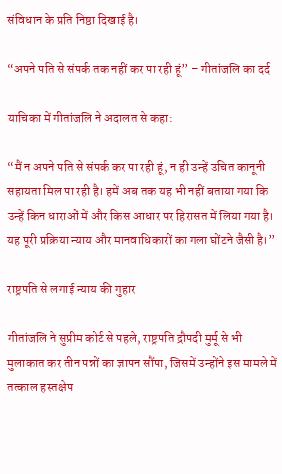संविधान के प्रति निष्ठा दिखाई है।

“अपने पति से संपर्क तक नहीं कर पा रही हूं” – गीतांजलि का दर्द

याचिका में गीतांजलि ने अदालत से कहा:

“मैं न अपने पति से संपर्क कर पा रही हूं, न ही उन्हें उचित कानूनी सहायता मिल पा रही है। हमें अब तक यह भी नहीं बताया गया कि उन्हें किन धाराओं में और किस आधार पर हिरासत में लिया गया है। यह पूरी प्रक्रिया न्याय और मानवाधिकारों का गला घोंटने जैसी है।”

राष्ट्रपति से लगाई न्याय की गुहार

गीतांजलि ने सुप्रीम कोर्ट से पहले, राष्ट्रपति द्रौपदी मुर्मू से भी मुलाकात कर तीन पन्नों का ज्ञापन सौंपा, जिसमें उन्होंने इस मामले में तत्काल हस्तक्षेप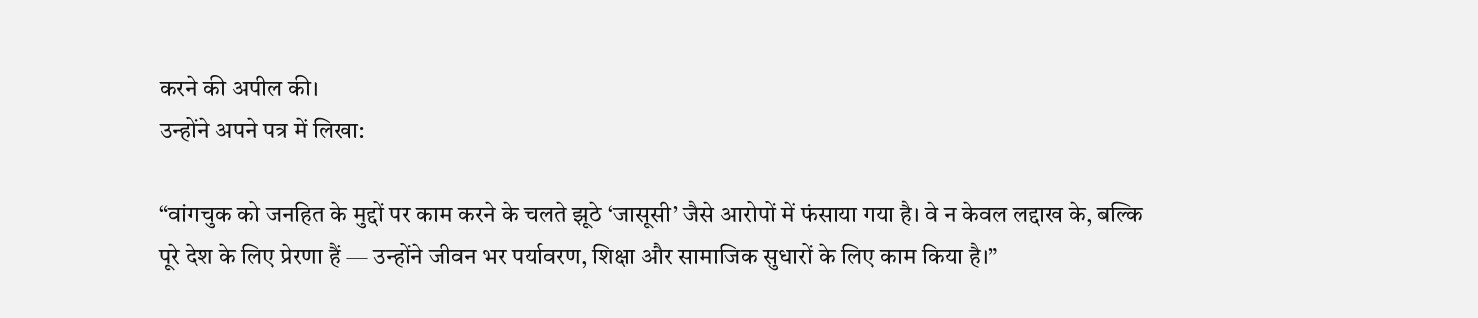करने की अपील की।
उन्होंने अपने पत्र में लिखा:

“वांगचुक को जनहित के मुद्दों पर काम करने के चलते झूठे ‘जासूसी’ जैसे आरोपों में फंसाया गया है। वे न केवल लद्दाख के, बल्कि पूरे देश के लिए प्रेरणा हैं — उन्होंने जीवन भर पर्यावरण, शिक्षा और सामाजिक सुधारों के लिए काम किया है।”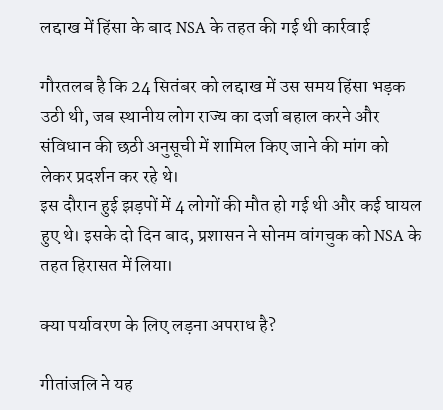लद्दाख में हिंसा के बाद NSA के तहत की गई थी कार्रवाई

गौरतलब है कि 24 सितंबर को लद्दाख में उस समय हिंसा भड़क उठी थी, जब स्थानीय लोग राज्य का दर्जा बहाल करने और संविधान की छठी अनुसूची में शामिल किए जाने की मांग को लेकर प्रदर्शन कर रहे थे।
इस दौरान हुई झड़पों में 4 लोगों की मौत हो गई थी और कई घायल हुए थे। इसके दो दिन बाद, प्रशासन ने सोनम वांगचुक को NSA के तहत हिरासत में लिया।

क्या पर्यावरण के लिए लड़ना अपराध है?

गीतांजलि ने यह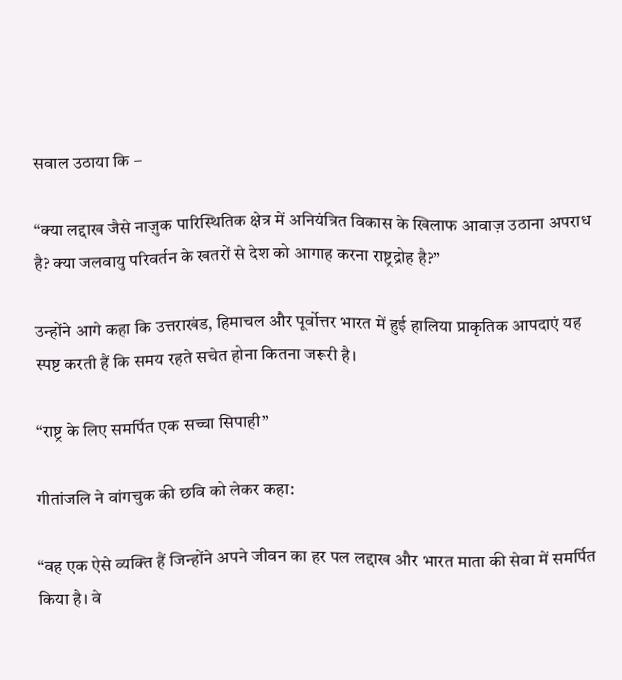सवाल उठाया कि –

“क्या लद्दाख जैसे नाज़ुक पारिस्थितिक क्षेत्र में अनियंत्रित विकास के खिलाफ आवाज़ उठाना अपराध है? क्या जलवायु परिवर्तन के खतरों से देश को आगाह करना राष्ट्रद्रोह है?”

उन्होंने आगे कहा कि उत्तराखंड, हिमाचल और पूर्वोत्तर भारत में हुई हालिया प्राकृतिक आपदाएं यह स्पष्ट करती हैं कि समय रहते सचेत होना कितना जरूरी है।

“राष्ट्र के लिए समर्पित एक सच्चा सिपाही”

गीतांजलि ने वांगचुक की छवि को लेकर कहा:

“वह एक ऐसे व्यक्ति हैं जिन्होंने अपने जीवन का हर पल लद्दाख और भारत माता की सेवा में समर्पित किया है। वे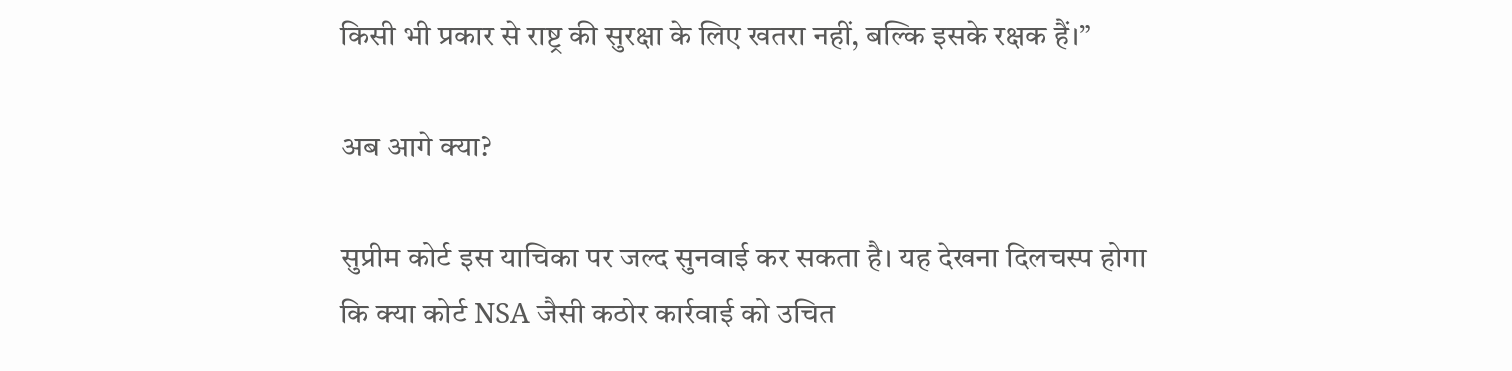किसी भी प्रकार से राष्ट्र की सुरक्षा के लिए खतरा नहीं, बल्कि इसके रक्षक हैं।”

अब आगे क्या?

सुप्रीम कोर्ट इस याचिका पर जल्द सुनवाई कर सकता है। यह देखना दिलचस्प होगा कि क्या कोर्ट NSA जैसी कठोर कार्रवाई को उचित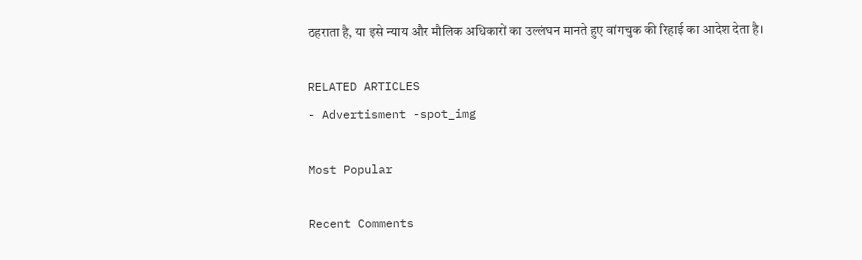ठहराता है, या इसे न्याय और मौलिक अधिकारों का उल्लंघन मानते हुए वांगचुक की रिहाई का आदेश देता है।

RELATED ARTICLES
- Advertisment -spot_img

Most Popular

Recent Comments